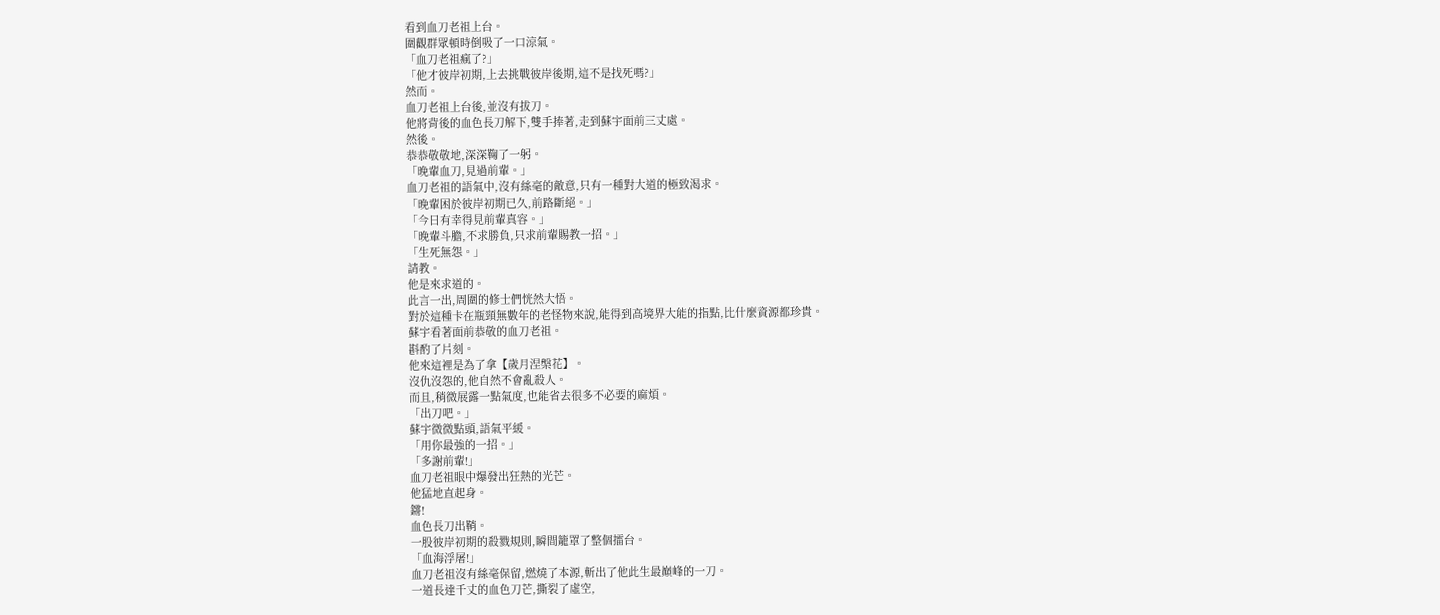看到血刀老祖上台。
圍觀群眾頓時倒吸了一口涼氣。
「血刀老祖瘋了?」
「他才彼岸初期,上去挑戰彼岸後期,這不是找死嗎?」
然而。
血刀老祖上台後,並沒有拔刀。
他將背後的血色長刀解下,雙手捧著,走到蘇宇面前三丈處。
然後。
恭恭敬敬地,深深鞠了一躬。
「晚輩血刀,見過前輩。」
血刀老祖的語氣中,沒有絲毫的敵意,只有一種對大道的極致渴求。
「晚輩困於彼岸初期已久,前路斷絕。」
「今日有幸得見前輩真容。」
「晚輩斗膽,不求勝負,只求前輩賜教一招。」
「生死無怨。」
請教。
他是來求道的。
此言一出,周圍的修士們恍然大悟。
對於這種卡在瓶頸無數年的老怪物來說,能得到高境界大能的指點,比什麼資源都珍貴。
蘇宇看著面前恭敬的血刀老祖。
斟酌了片刻。
他來這裡是為了拿【歲月涅槃花】。
沒仇沒怨的,他自然不會亂殺人。
而且,稍微展露一點氣度,也能省去很多不必要的麻煩。
「出刀吧。」
蘇宇微微點頭,語氣平緩。
「用你最強的一招。」
「多謝前輩!」
血刀老祖眼中爆發出狂熱的光芒。
他猛地直起身。
鏘!
血色長刀出鞘。
一股彼岸初期的殺戮規則,瞬間籠罩了整個擂台。
「血海浮屠!」
血刀老祖沒有絲毫保留,燃燒了本源,斬出了他此生最巔峰的一刀。
一道長達千丈的血色刀芒,撕裂了虛空,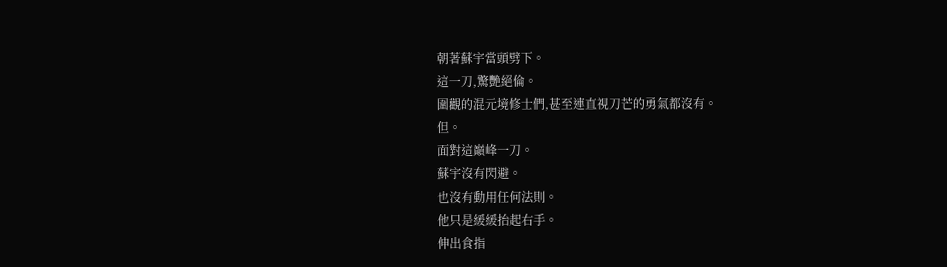朝著蘇宇當頭劈下。
這一刀,驚艷絕倫。
圍觀的混元境修士們,甚至連直視刀芒的勇氣都沒有。
但。
面對這巔峰一刀。
蘇宇沒有閃避。
也沒有動用任何法則。
他只是緩緩抬起右手。
伸出食指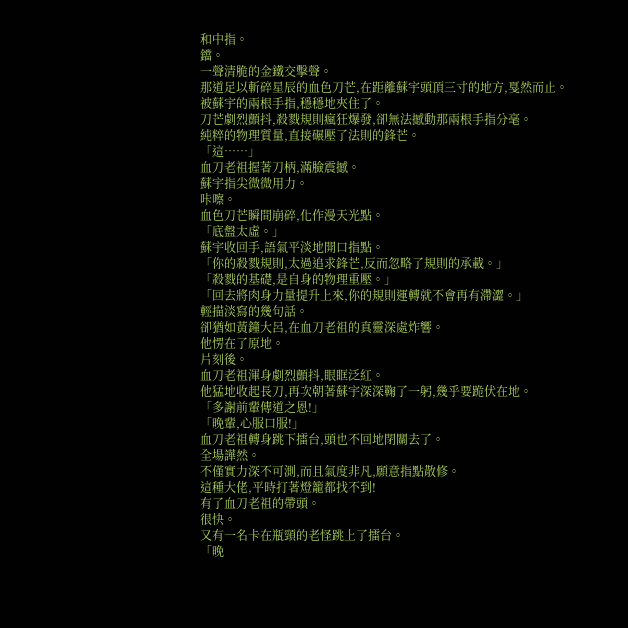和中指。
鐺。
一聲清脆的金鐵交擊聲。
那道足以斬碎星辰的血色刀芒,在距離蘇宇頭頂三寸的地方,戛然而止。
被蘇宇的兩根手指,穩穩地夾住了。
刀芒劇烈顫抖,殺戮規則瘋狂爆發,卻無法撼動那兩根手指分毫。
純粹的物理質量,直接碾壓了法則的鋒芒。
「這……」
血刀老祖握著刀柄,滿臉震撼。
蘇宇指尖微微用力。
咔嚓。
血色刀芒瞬間崩碎,化作漫天光點。
「底盤太虛。」
蘇宇收回手,語氣平淡地開口指點。
「你的殺戮規則,太過追求鋒芒,反而忽略了規則的承載。」
「殺戮的基礎,是自身的物理重壓。」
「回去將肉身力量提升上來,你的規則運轉就不會再有滯澀。」
輕描淡寫的幾句話。
卻猶如黃鐘大呂,在血刀老祖的真靈深處炸響。
他愣在了原地。
片刻後。
血刀老祖渾身劇烈顫抖,眼眶泛紅。
他猛地收起長刀,再次朝著蘇宇深深鞠了一躬,幾乎要跪伏在地。
「多謝前輩傳道之恩!」
「晚輩,心服口服!」
血刀老祖轉身跳下擂台,頭也不回地閉關去了。
全場譁然。
不僅實力深不可測,而且氣度非凡,願意指點散修。
這種大佬,平時打著燈籠都找不到!
有了血刀老祖的帶頭。
很快。
又有一名卡在瓶頸的老怪跳上了擂台。
「晚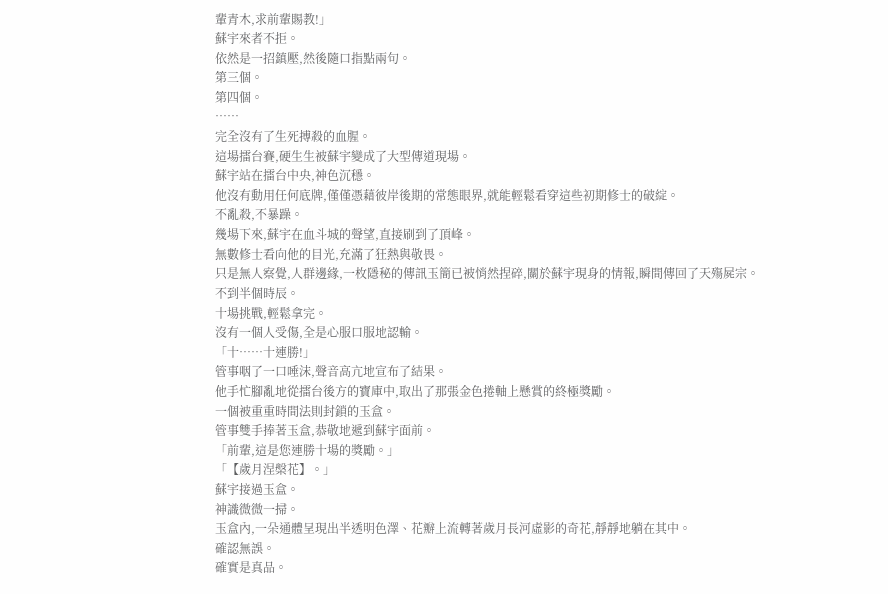輩青木,求前輩賜教!」
蘇宇來者不拒。
依然是一招鎮壓,然後隨口指點兩句。
第三個。
第四個。
……
完全沒有了生死搏殺的血腥。
這場擂台賽,硬生生被蘇宇變成了大型傳道現場。
蘇宇站在擂台中央,神色沉穩。
他沒有動用任何底牌,僅僅憑藉彼岸後期的常態眼界,就能輕鬆看穿這些初期修士的破綻。
不亂殺,不暴躁。
幾場下來,蘇宇在血斗城的聲望,直接刷到了頂峰。
無數修士看向他的目光,充滿了狂熱與敬畏。
只是無人察覺,人群邊緣,一枚隱秘的傳訊玉簡已被悄然捏碎,關於蘇宇現身的情報,瞬間傳回了天殤屍宗。
不到半個時辰。
十場挑戰,輕鬆拿完。
沒有一個人受傷,全是心服口服地認輸。
「十……十連勝!」
管事咽了一口唾沫,聲音高亢地宣布了結果。
他手忙腳亂地從擂台後方的寶庫中,取出了那張金色捲軸上懸賞的終極獎勵。
一個被重重時間法則封鎖的玉盒。
管事雙手捧著玉盒,恭敬地遞到蘇宇面前。
「前輩,這是您連勝十場的獎勵。」
「【歲月涅槃花】。」
蘇宇接過玉盒。
神識微微一掃。
玉盒內,一朵通體呈現出半透明色澤、花瓣上流轉著歲月長河虛影的奇花,靜靜地躺在其中。
確認無誤。
確實是真品。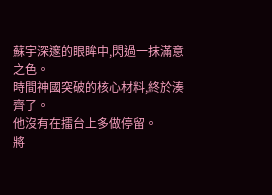蘇宇深邃的眼眸中,閃過一抹滿意之色。
時間神國突破的核心材料,終於湊齊了。
他沒有在擂台上多做停留。
將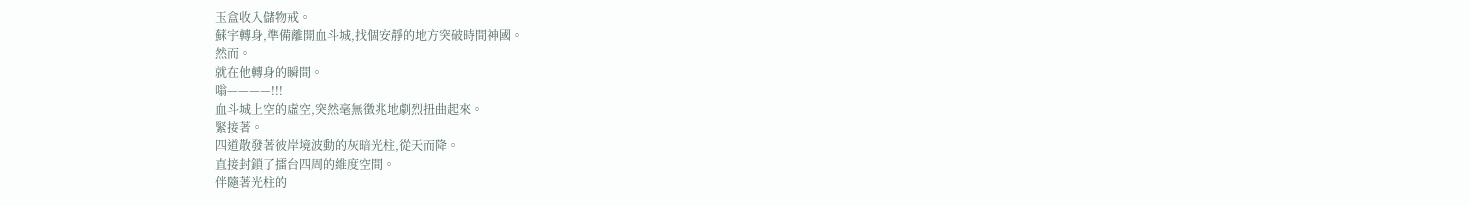玉盒收入儲物戒。
蘇宇轉身,準備離開血斗城,找個安靜的地方突破時間神國。
然而。
就在他轉身的瞬間。
嗡————!!!
血斗城上空的虛空,突然毫無徵兆地劇烈扭曲起來。
緊接著。
四道散發著彼岸境波動的灰暗光柱,從天而降。
直接封鎖了擂台四周的維度空間。
伴隨著光柱的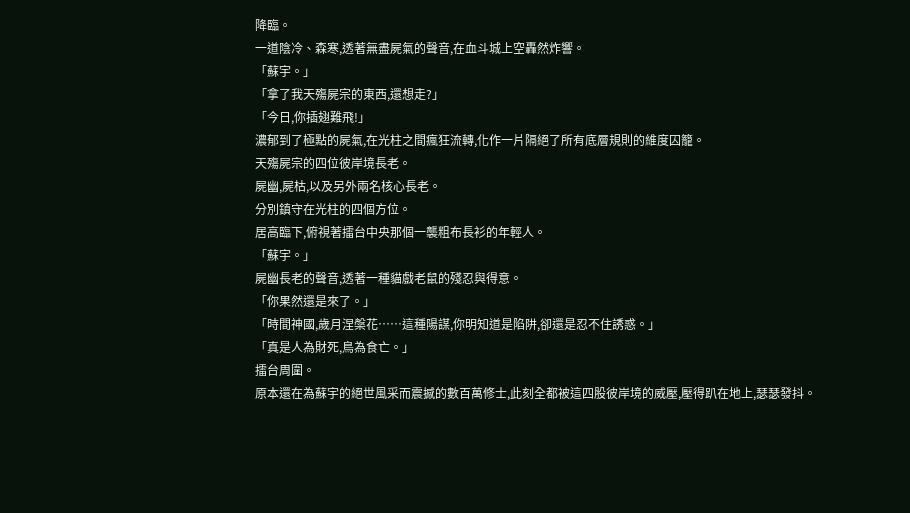降臨。
一道陰冷、森寒,透著無盡屍氣的聲音,在血斗城上空轟然炸響。
「蘇宇。」
「拿了我天殤屍宗的東西,還想走?」
「今日,你插翅難飛!」
濃郁到了極點的屍氣,在光柱之間瘋狂流轉,化作一片隔絕了所有底層規則的維度囚籠。
天殤屍宗的四位彼岸境長老。
屍幽,屍枯,以及另外兩名核心長老。
分別鎮守在光柱的四個方位。
居高臨下,俯視著擂台中央那個一襲粗布長衫的年輕人。
「蘇宇。」
屍幽長老的聲音,透著一種貓戲老鼠的殘忍與得意。
「你果然還是來了。」
「時間神國,歲月涅槃花……這種陽謀,你明知道是陷阱,卻還是忍不住誘惑。」
「真是人為財死,鳥為食亡。」
擂台周圍。
原本還在為蘇宇的絕世風采而震撼的數百萬修士,此刻全都被這四股彼岸境的威壓,壓得趴在地上,瑟瑟發抖。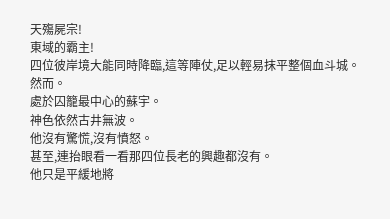天殤屍宗!
東域的霸主!
四位彼岸境大能同時降臨,這等陣仗,足以輕易抹平整個血斗城。
然而。
處於囚籠最中心的蘇宇。
神色依然古井無波。
他沒有驚慌,沒有憤怒。
甚至,連抬眼看一看那四位長老的興趣都沒有。
他只是平緩地將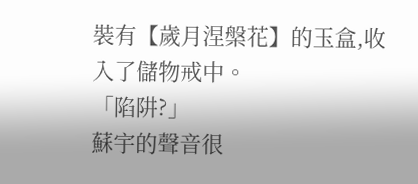裝有【歲月涅槃花】的玉盒,收入了儲物戒中。
「陷阱?」
蘇宇的聲音很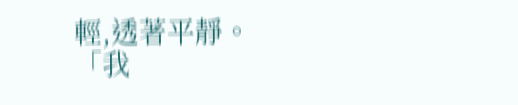輕,透著平靜。
「我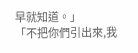早就知道。」
「不把你們引出來,我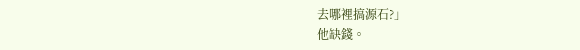去哪裡搞源石?」
他缺錢。